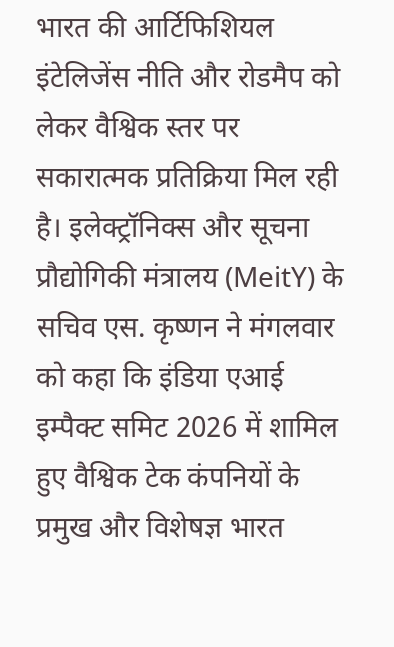भारत की आर्टिफिशियल इंटेलिजेंस नीति और रोडमैप को लेकर वैश्विक स्तर पर सकारात्मक प्रतिक्रिया मिल रही है। इलेक्ट्रॉनिक्स और सूचना प्रौद्योगिकी मंत्रालय (MeitY) के सचिव एस. कृष्णन ने मंगलवार को कहा कि इंडिया एआई इम्पैक्ट समिट 2026 में शामिल हुए वैश्विक टेक कंपनियों के प्रमुख और विशेषज्ञ भारत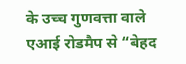के उच्च गुणवत्ता वाले एआई रोडमैप से “बेहद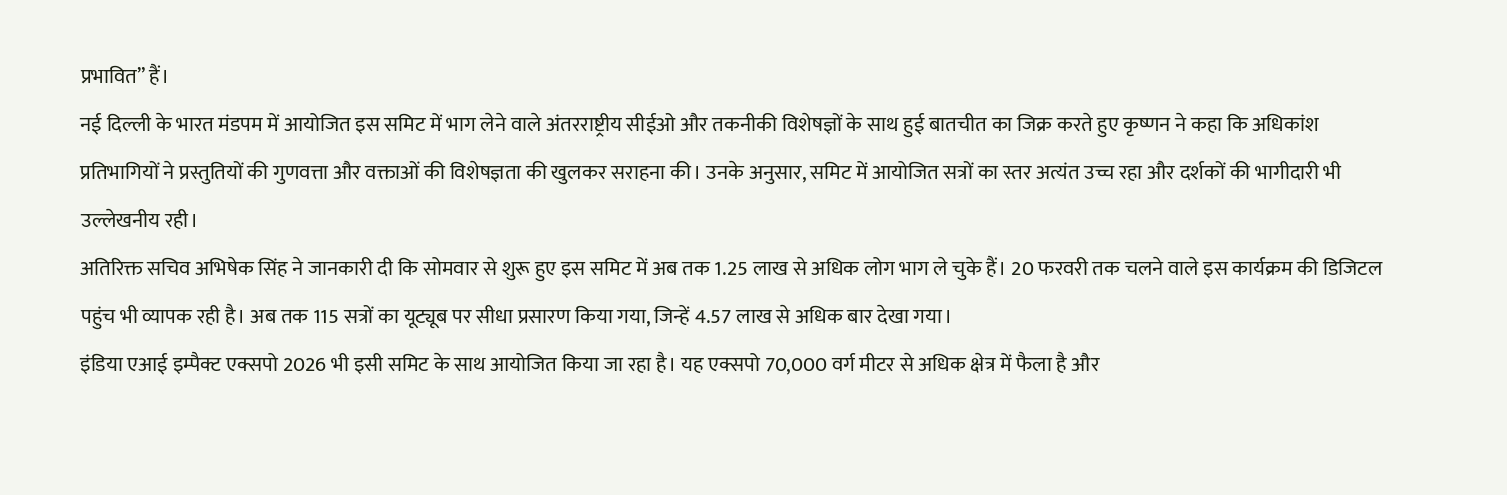प्रभावित” हैं।
नई दिल्ली के भारत मंडपम में आयोजित इस समिट में भाग लेने वाले अंतरराष्ट्रीय सीईओ और तकनीकी विशेषज्ञों के साथ हुई बातचीत का जिक्र करते हुए कृष्णन ने कहा कि अधिकांश प्रतिभागियों ने प्रस्तुतियों की गुणवत्ता और वक्ताओं की विशेषज्ञता की खुलकर सराहना की। उनके अनुसार, समिट में आयोजित सत्रों का स्तर अत्यंत उच्च रहा और दर्शकों की भागीदारी भी उल्लेखनीय रही।
अतिरिक्त सचिव अभिषेक सिंह ने जानकारी दी कि सोमवार से शुरू हुए इस समिट में अब तक 1.25 लाख से अधिक लोग भाग ले चुके हैं। 20 फरवरी तक चलने वाले इस कार्यक्रम की डिजिटल पहुंच भी व्यापक रही है। अब तक 115 सत्रों का यूट्यूब पर सीधा प्रसारण किया गया, जिन्हें 4.57 लाख से अधिक बार देखा गया।
इंडिया एआई इम्पैक्ट एक्सपो 2026 भी इसी समिट के साथ आयोजित किया जा रहा है। यह एक्सपो 70,000 वर्ग मीटर से अधिक क्षेत्र में फैला है और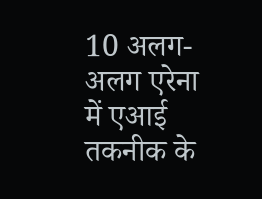10 अलग-अलग एरेना में एआई तकनीक के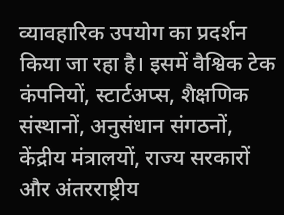व्यावहारिक उपयोग का प्रदर्शन किया जा रहा है। इसमें वैश्विक टेक कंपनियों, स्टार्टअप्स, शैक्षणिक संस्थानों, अनुसंधान संगठनों, केंद्रीय मंत्रालयों, राज्य सरकारों और अंतरराष्ट्रीय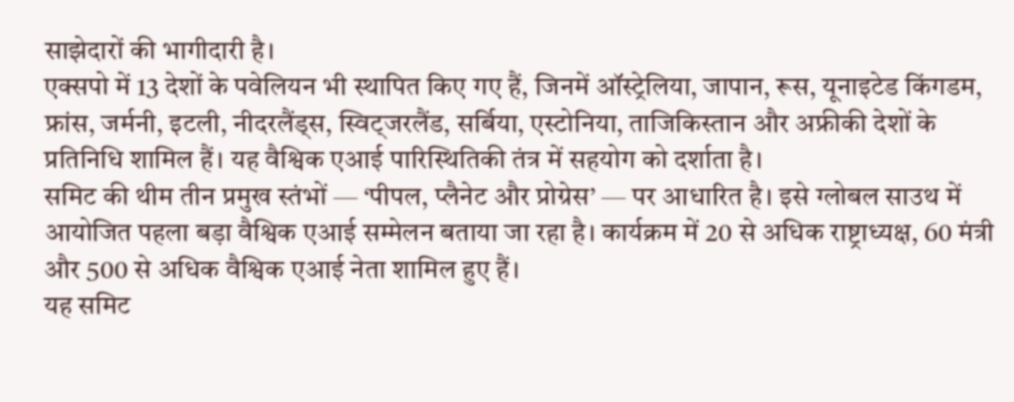साझेदारों की भागीदारी है।
एक्सपो में 13 देशों के पवेलियन भी स्थापित किए गए हैं, जिनमें ऑस्ट्रेलिया, जापान, रूस, यूनाइटेड किंगडम, फ्रांस, जर्मनी, इटली, नीदरलैंड्स, स्विट्जरलैंड, सर्बिया, एस्टोनिया, ताजिकिस्तान और अफ्रीकी देशों के प्रतिनिधि शामिल हैं। यह वैश्विक एआई पारिस्थितिकी तंत्र में सहयोग को दर्शाता है।
समिट की थीम तीन प्रमुख स्तंभों — ‘पीपल, प्लैनेट और प्रोग्रेस’ — पर आधारित है। इसे ग्लोबल साउथ में आयोजित पहला बड़ा वैश्विक एआई सम्मेलन बताया जा रहा है। कार्यक्रम में 20 से अधिक राष्ट्राध्यक्ष, 60 मंत्री और 500 से अधिक वैश्विक एआई नेता शामिल हुए हैं।
यह समिट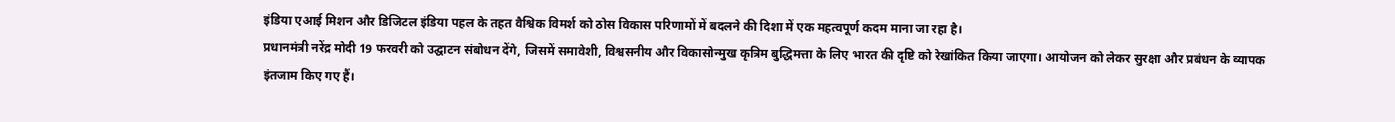इंडिया एआई मिशन और डिजिटल इंडिया पहल के तहत वैश्विक विमर्श को ठोस विकास परिणामों में बदलने की दिशा में एक महत्वपूर्ण कदम माना जा रहा है।
प्रधानमंत्री नरेंद्र मोदी 19 फरवरी को उद्घाटन संबोधन देंगे, जिसमें समावेशी, विश्वसनीय और विकासोन्मुख कृत्रिम बुद्धिमत्ता के लिए भारत की दृष्टि को रेखांकित किया जाएगा। आयोजन को लेकर सुरक्षा और प्रबंधन के व्यापक इंतजाम किए गए हैं।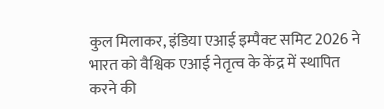कुल मिलाकर, इंडिया एआई इम्पैक्ट समिट 2026 ने भारत को वैश्विक एआई नेतृत्व के केंद्र में स्थापित करने की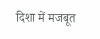दिशा में मजबूत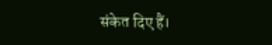संकेत दिए हैं।